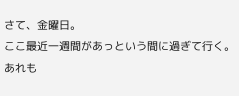さて、金曜日。
ここ最近一週間があっという間に過ぎて行く。
あれも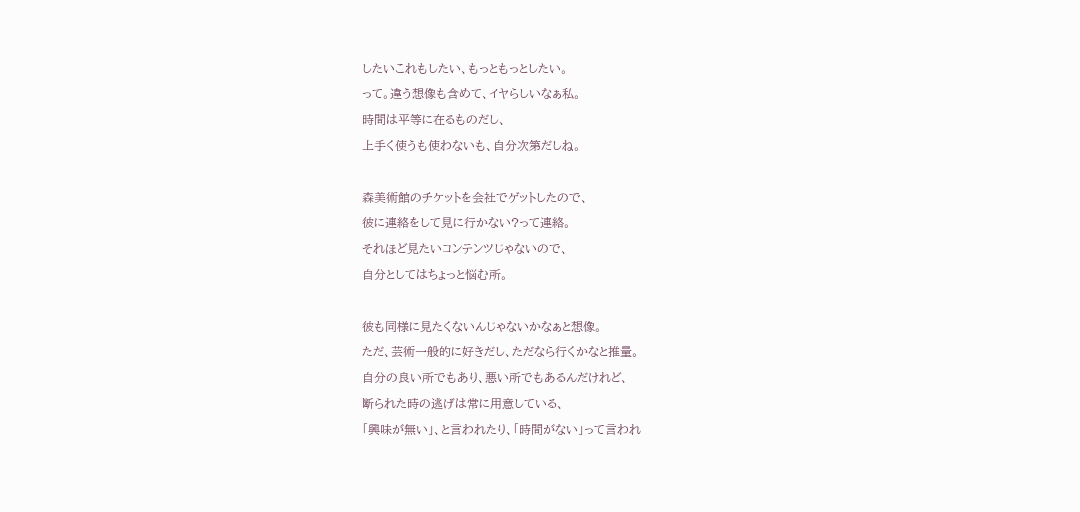したいこれもしたい、もっともっとしたい。
って。違う想像も含めて、イヤらしいなぁ私。
時間は平等に在るものだし、
上手く使うも使わないも、自分次第だしね。

森美術館のチケットを会社でゲットしたので、
彼に連絡をして見に行かない?って連絡。
それほど見たいコンテンツじゃないので、
自分としてはちょっと悩む所。

彼も同様に見たくないんじゃないかなぁと想像。
ただ、芸術一般的に好きだし、ただなら行くかなと推量。
自分の良い所でもあり、悪い所でもあるんだけれど、
断られた時の逃げは常に用意している、
「興味が無い」、と言われたり、「時間がない」って言われ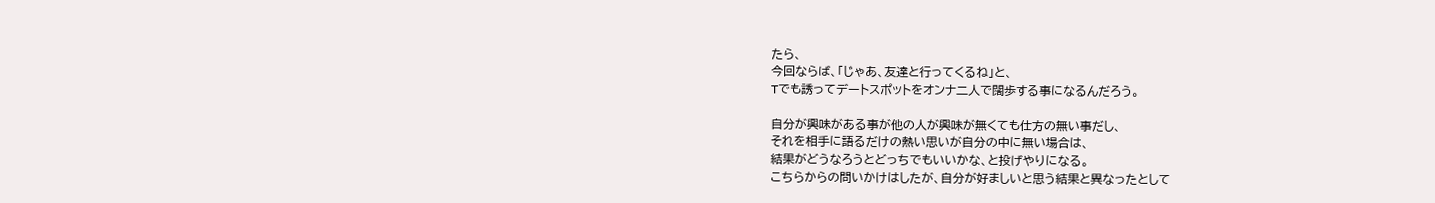たら、
今回ならば、「じゃあ、友達と行ってくるね」と、
Tでも誘ってデートスポットをオンナ二人で闊歩する事になるんだろう。

自分が興味がある事が他の人が興味が無くても仕方の無い事だし、
それを相手に語るだけの熱い思いが自分の中に無い場合は、
結果がどうなろうとどっちでもいいかな、と投げやりになる。
こちらからの問いかけはしたが、自分が好ましいと思う結果と異なったとして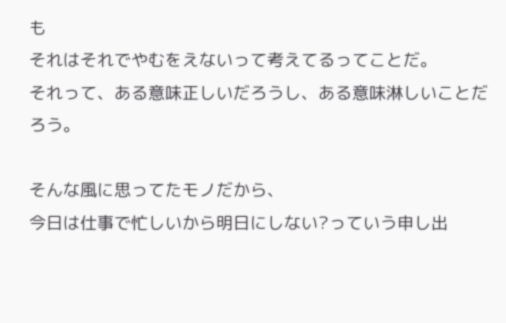も
それはそれでやむをえないって考えてるってことだ。
それって、ある意味正しいだろうし、ある意味淋しいことだろう。

そんな風に思ってたモノだから、
今日は仕事で忙しいから明日にしない?っていう申し出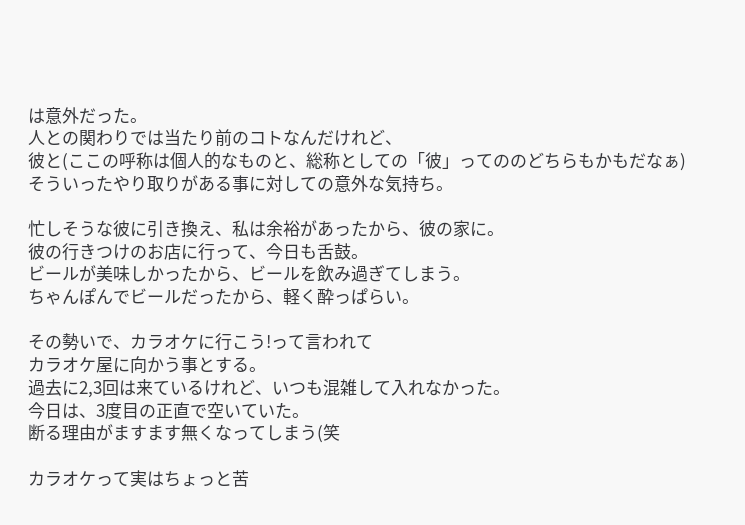は意外だった。
人との関わりでは当たり前のコトなんだけれど、
彼と(ここの呼称は個人的なものと、総称としての「彼」ってののどちらもかもだなぁ)
そういったやり取りがある事に対しての意外な気持ち。

忙しそうな彼に引き換え、私は余裕があったから、彼の家に。
彼の行きつけのお店に行って、今日も舌鼓。
ビールが美味しかったから、ビールを飲み過ぎてしまう。
ちゃんぽんでビールだったから、軽く酔っぱらい。

その勢いで、カラオケに行こう!って言われて
カラオケ屋に向かう事とする。
過去に2,3回は来ているけれど、いつも混雑して入れなかった。
今日は、3度目の正直で空いていた。
断る理由がますます無くなってしまう(笑

カラオケって実はちょっと苦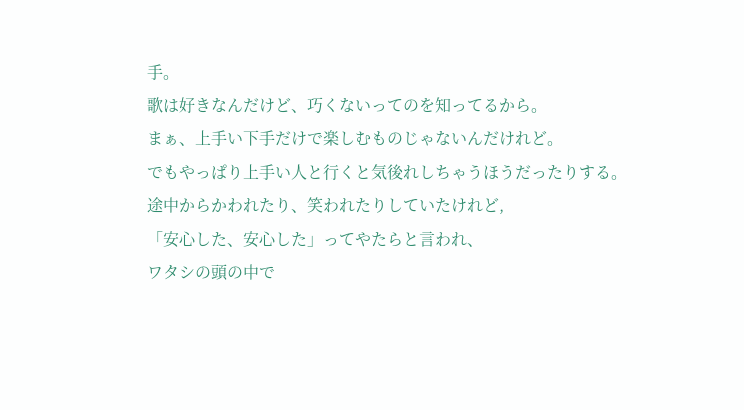手。
歌は好きなんだけど、巧くないってのを知ってるから。
まぁ、上手い下手だけで楽しむものじゃないんだけれど。
でもやっぱり上手い人と行くと気後れしちゃうほうだったりする。
途中からかわれたり、笑われたりしていたけれど,
「安心した、安心した」ってやたらと言われ、
ワタシの頭の中で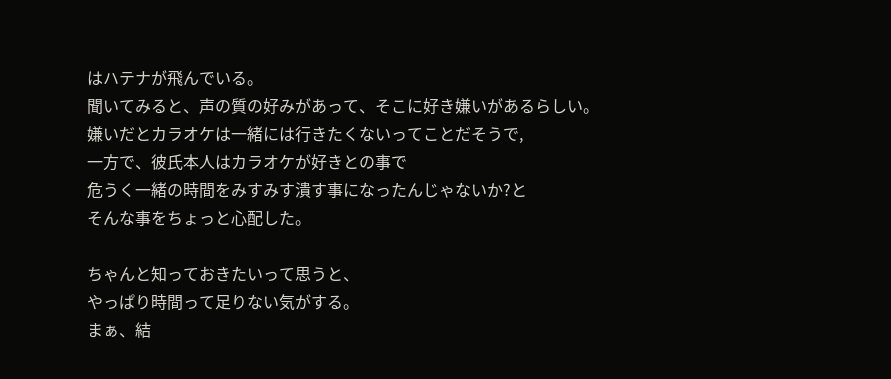はハテナが飛んでいる。
聞いてみると、声の質の好みがあって、そこに好き嫌いがあるらしい。
嫌いだとカラオケは一緒には行きたくないってことだそうで,
一方で、彼氏本人はカラオケが好きとの事で
危うく一緒の時間をみすみす潰す事になったんじゃないか?と
そんな事をちょっと心配した。

ちゃんと知っておきたいって思うと、
やっぱり時間って足りない気がする。
まぁ、結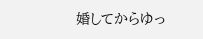婚してからゆっ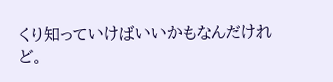くり知っていけばいいかもなんだけれど。